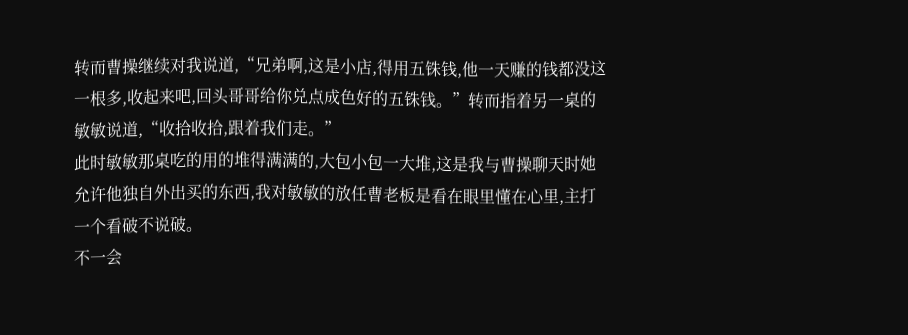转而曹操继续对我说道,“兄弟啊,这是小店,得用五铢钱,他一天赚的钱都没这一根多,收起来吧,回头哥哥给你兑点成色好的五铢钱。”转而指着另一桌的敏敏说道,“收拾收拾,跟着我们走。”
此时敏敏那桌吃的用的堆得满满的,大包小包一大堆,这是我与曹操聊天时她允许他独自外出买的东西,我对敏敏的放任曹老板是看在眼里懂在心里,主打一个看破不说破。
不一会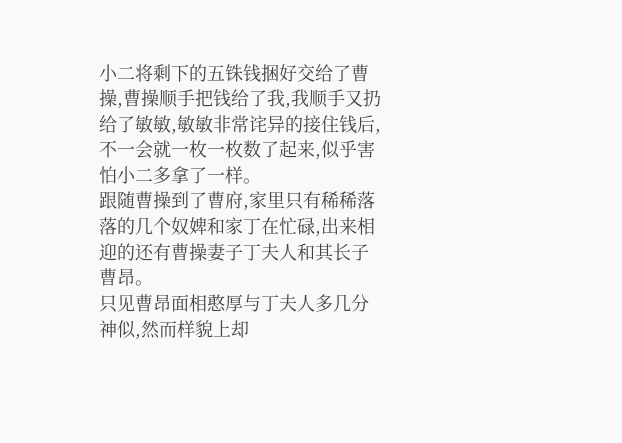小二将剩下的五铢钱捆好交给了曹操,曹操顺手把钱给了我,我顺手又扔给了敏敏,敏敏非常诧异的接住钱后,不一会就一枚一枚数了起来,似乎害怕小二多拿了一样。
跟随曹操到了曹府,家里只有稀稀落落的几个奴婢和家丁在忙碌,出来相迎的还有曹操妻子丁夫人和其长子曹昂。
只见曹昂面相憨厚与丁夫人多几分神似,然而样貌上却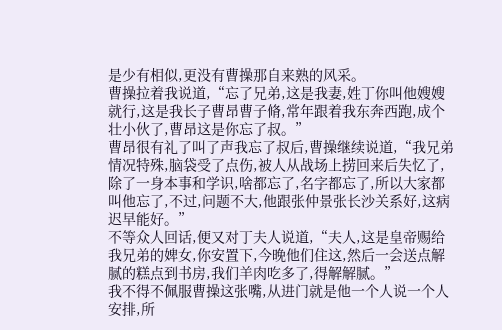是少有相似,更没有曹操那自来熟的风采。
曹操拉着我说道,“忘了兄弟,这是我妻,姓丁你叫他嫂嫂就行,这是我长子曹昂曹子脩,常年跟着我东奔西跑,成个壮小伙了,曹昂这是你忘了叔。”
曹昂很有礼了叫了声我忘了叔后,曹操继续说道,“我兄弟情况特殊,脑袋受了点伤,被人从战场上捞回来后失忆了,除了一身本事和学识,啥都忘了,名字都忘了,所以大家都叫他忘了,不过,问题不大,他跟张仲景张长沙关系好,这病迟早能好。”
不等众人回话,便又对丁夫人说道,“夫人,这是皇帝赐给我兄弟的婢女,你安置下,今晚他们住这,然后一会送点解腻的糕点到书房,我们羊肉吃多了,得解解腻。”
我不得不佩服曹操这张嘴,从进门就是他一个人说一个人安排,所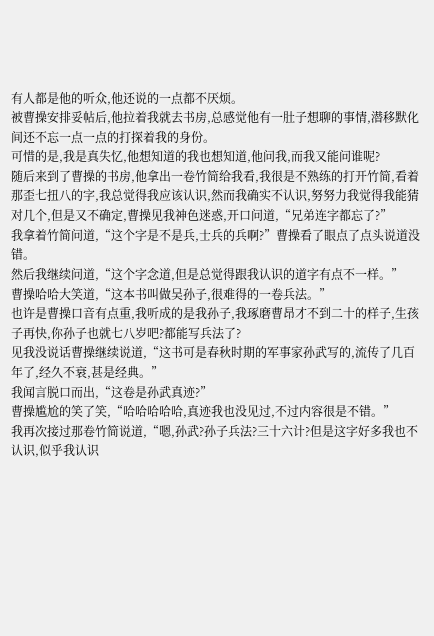有人都是他的听众,他还说的一点都不厌烦。
被曹操安排妥帖后,他拉着我就去书房,总感觉他有一肚子想聊的事情,潜移默化间还不忘一点一点的打探着我的身份。
可惜的是,我是真失忆,他想知道的我也想知道,他问我,而我又能问谁呢?
随后来到了曹操的书房,他拿出一卷竹简给我看,我很是不熟练的打开竹简,看着那歪七扭八的字,我总觉得我应该认识,然而我确实不认识,努努力我觉得我能猜对几个,但是又不确定,曹操见我神色迷惑,开口问道,“兄弟连字都忘了?”
我拿着竹简问道,“这个字是不是兵,士兵的兵啊?”曹操看了眼点了点头说道没错。
然后我继续问道,“这个字念道,但是总觉得跟我认识的道字有点不一样。”
曹操哈哈大笑道,“这本书叫做吴孙子,很难得的一卷兵法。”
也许是曹操口音有点重,我听成的是我孙子,我琢磨曹昂才不到二十的样子,生孩子再快,你孙子也就七八岁吧?都能写兵法了?
见我没说话曹操继续说道,“这书可是春秋时期的军事家孙武写的,流传了几百年了,经久不衰,甚是经典。”
我闻言脱口而出,“这卷是孙武真迹?”
曹操尴尬的笑了笑,“哈哈哈哈哈,真迹我也没见过,不过内容很是不错。”
我再次接过那卷竹简说道,“嗯,孙武?孙子兵法?三十六计?但是这字好多我也不认识,似乎我认识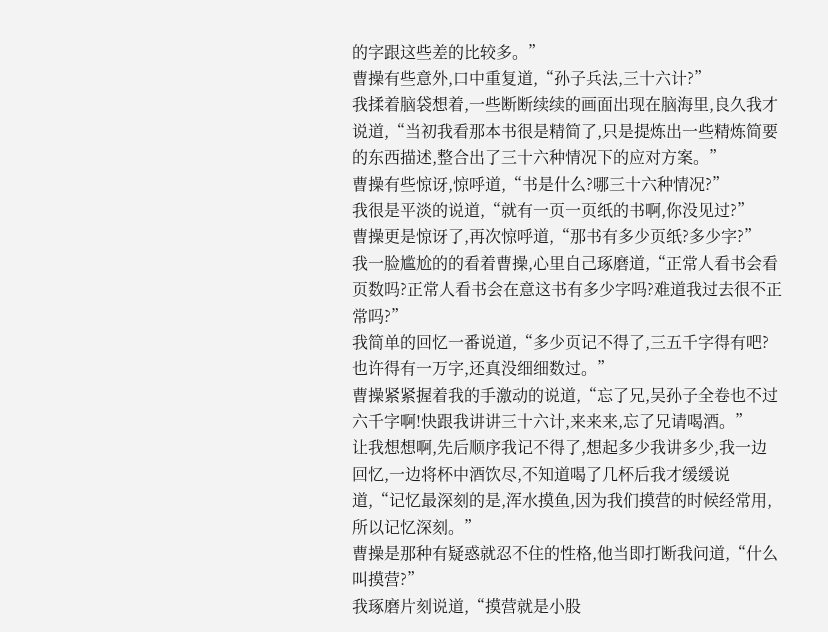的字跟这些差的比较多。”
曹操有些意外,口中重复道,“孙子兵法,三十六计?”
我揉着脑袋想着,一些断断续续的画面出现在脑海里,良久我才说道,“当初我看那本书很是精简了,只是提炼出一些精炼简要的东西描述,整合出了三十六种情况下的应对方案。”
曹操有些惊讶,惊呼道,“书是什么?哪三十六种情况?”
我很是平淡的说道,“就有一页一页纸的书啊,你没见过?”
曹操更是惊讶了,再次惊呼道,“那书有多少页纸?多少字?”
我一脸尴尬的的看着曹操,心里自己琢磨道,“正常人看书会看页数吗?正常人看书会在意这书有多少字吗?难道我过去很不正常吗?”
我简单的回忆一番说道,“多少页记不得了,三五千字得有吧?也许得有一万字,还真没细细数过。”
曹操紧紧握着我的手激动的说道,“忘了兄,吴孙子全卷也不过六千字啊!快跟我讲讲三十六计,来来来,忘了兄请喝酒。”
让我想想啊,先后顺序我记不得了,想起多少我讲多少,我一边回忆,一边将杯中酒饮尽,不知道喝了几杯后我才缓缓说道,“记忆最深刻的是,浑水摸鱼,因为我们摸营的时候经常用,所以记忆深刻。”
曹操是那种有疑惑就忍不住的性格,他当即打断我问道,“什么叫摸营?”
我琢磨片刻说道,“摸营就是小股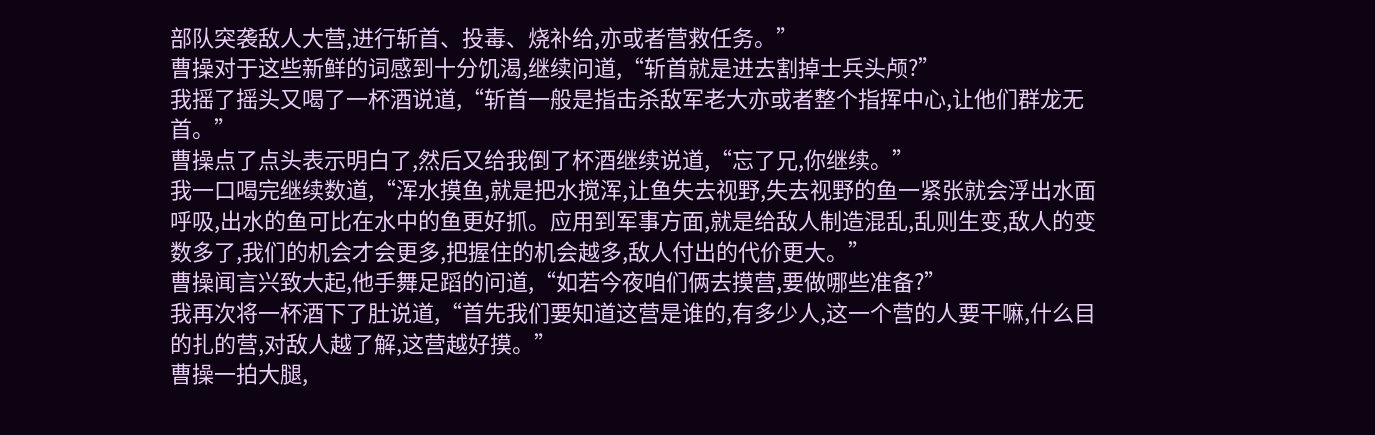部队突袭敌人大营,进行斩首、投毒、烧补给,亦或者营救任务。”
曹操对于这些新鲜的词感到十分饥渴,继续问道,“斩首就是进去割掉士兵头颅?”
我摇了摇头又喝了一杯酒说道,“斩首一般是指击杀敌军老大亦或者整个指挥中心,让他们群龙无首。”
曹操点了点头表示明白了,然后又给我倒了杯酒继续说道,“忘了兄,你继续。”
我一口喝完继续数道,“浑水摸鱼,就是把水搅浑,让鱼失去视野,失去视野的鱼一紧张就会浮出水面呼吸,出水的鱼可比在水中的鱼更好抓。应用到军事方面,就是给敌人制造混乱,乱则生变,敌人的变数多了,我们的机会才会更多,把握住的机会越多,敌人付出的代价更大。”
曹操闻言兴致大起,他手舞足蹈的问道,“如若今夜咱们俩去摸营,要做哪些准备?”
我再次将一杯酒下了肚说道,“首先我们要知道这营是谁的,有多少人,这一个营的人要干嘛,什么目的扎的营,对敌人越了解,这营越好摸。”
曹操一拍大腿,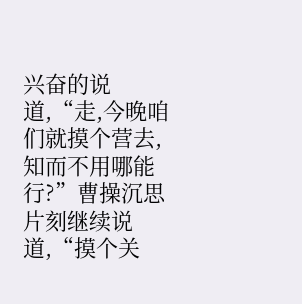兴奋的说道,“走,今晚咱们就摸个营去,知而不用哪能行?”曹操沉思片刻继续说道,“摸个关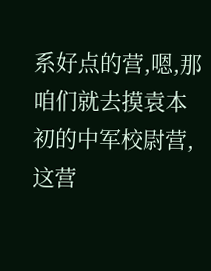系好点的营,嗯,那咱们就去摸袁本初的中军校尉营,这营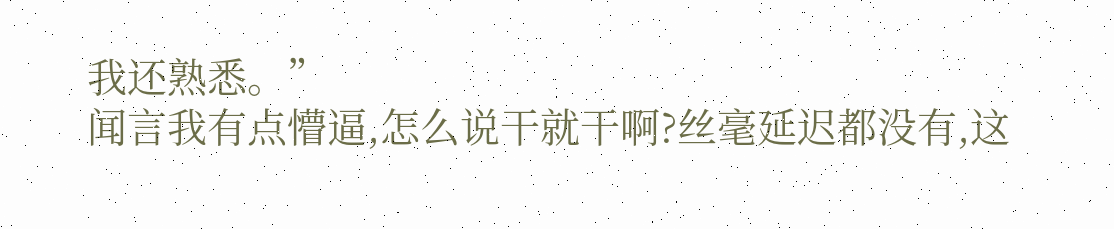我还熟悉。”
闻言我有点懵逼,怎么说干就干啊?丝毫延迟都没有,这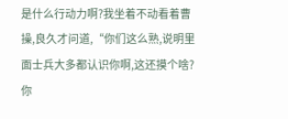是什么行动力啊?我坐着不动看着曹操,良久才问道,“你们这么熟,说明里面士兵大多都认识你啊,这还摸个啥?你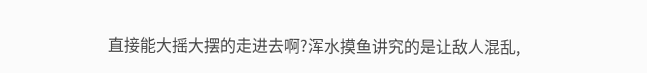直接能大摇大摆的走进去啊?浑水摸鱼讲究的是让敌人混乱,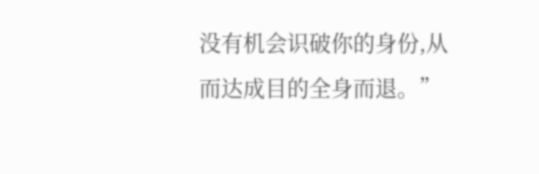没有机会识破你的身份,从而达成目的全身而退。”